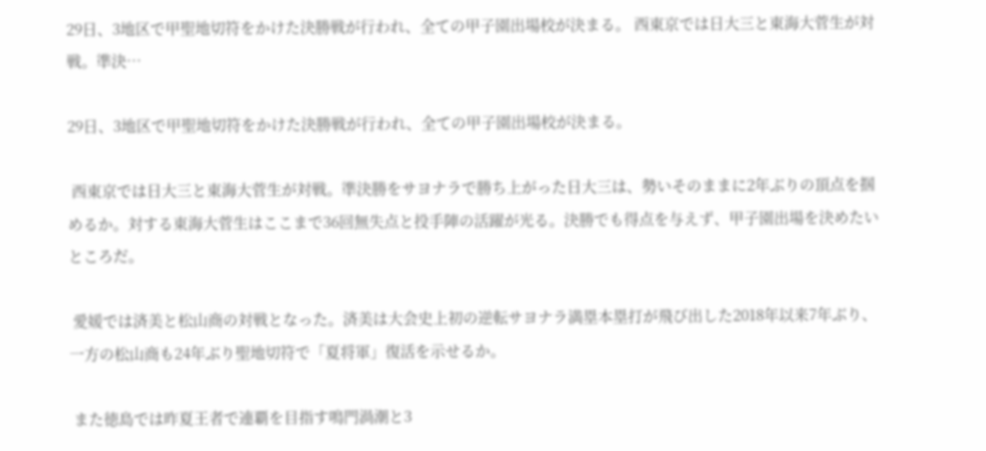29日、3地区で甲聖地切符をかけた決勝戦が行われ、全ての甲子園出場校が決まる。 西東京では日大三と東海大菅生が対戦。準決…

29日、3地区で甲聖地切符をかけた決勝戦が行われ、全ての甲子園出場校が決まる。

 西東京では日大三と東海大菅生が対戦。準決勝をサヨナラで勝ち上がった日大三は、勢いそのままに2年ぶりの頂点を掴めるか。対する東海大菅生はここまで36回無失点と投手陣の活躍が光る。決勝でも得点を与えず、甲子園出場を決めたいところだ。

 愛媛では済美と松山商の対戦となった。済美は大会史上初の逆転サヨナラ満塁本塁打が飛び出した2018年以来7年ぶり、一方の松山商も24年ぶり聖地切符で「夏将軍」復活を示せるか。

 また徳島では昨夏王者で連覇を目指す鳴門渦潮と3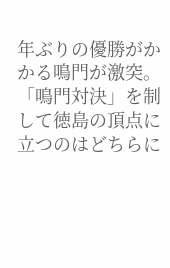年ぶりの優勝がかかる鳴門が激突。「鳴門対決」を制して徳島の頂点に立つのはどちらに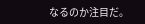なるのか注目だ。